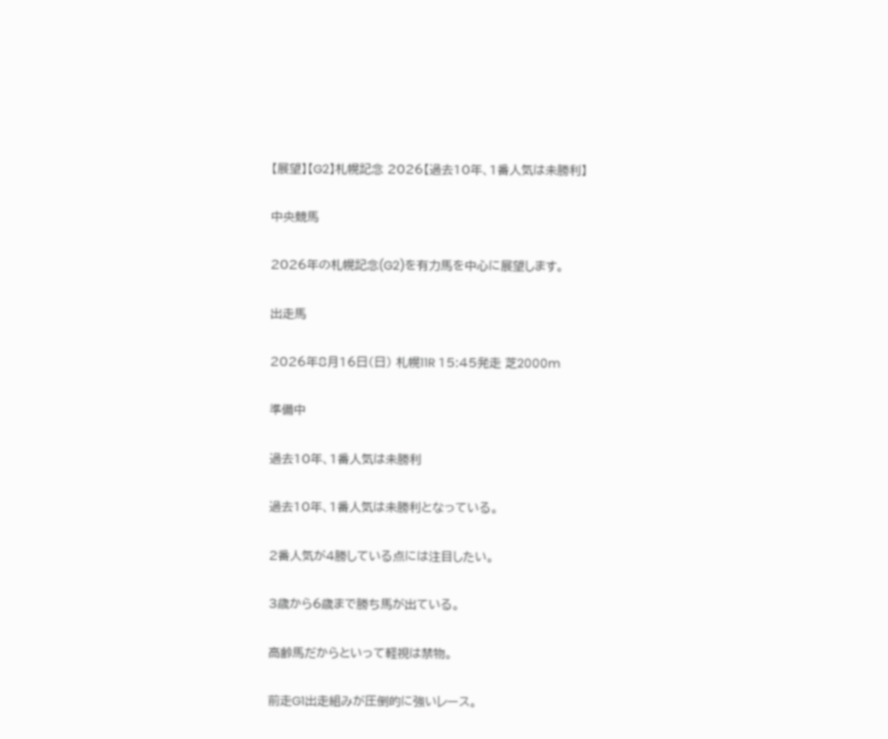【展望】【G2】札幌記念 2026【過去10年、1番人気は未勝利】

中央競馬

2026年の札幌記念(G2)を有力馬を中心に展望します。

出走馬

2026年8月16日(日) 札幌11R 15:45発走 芝2000m

準備中

過去10年、1番人気は未勝利

過去10年、1番人気は未勝利となっている。

2番人気が4勝している点には注目したい。

3歳から6歳まで勝ち馬が出ている。

高齢馬だからといって軽視は禁物。

前走G1出走組みが圧倒的に強いレース。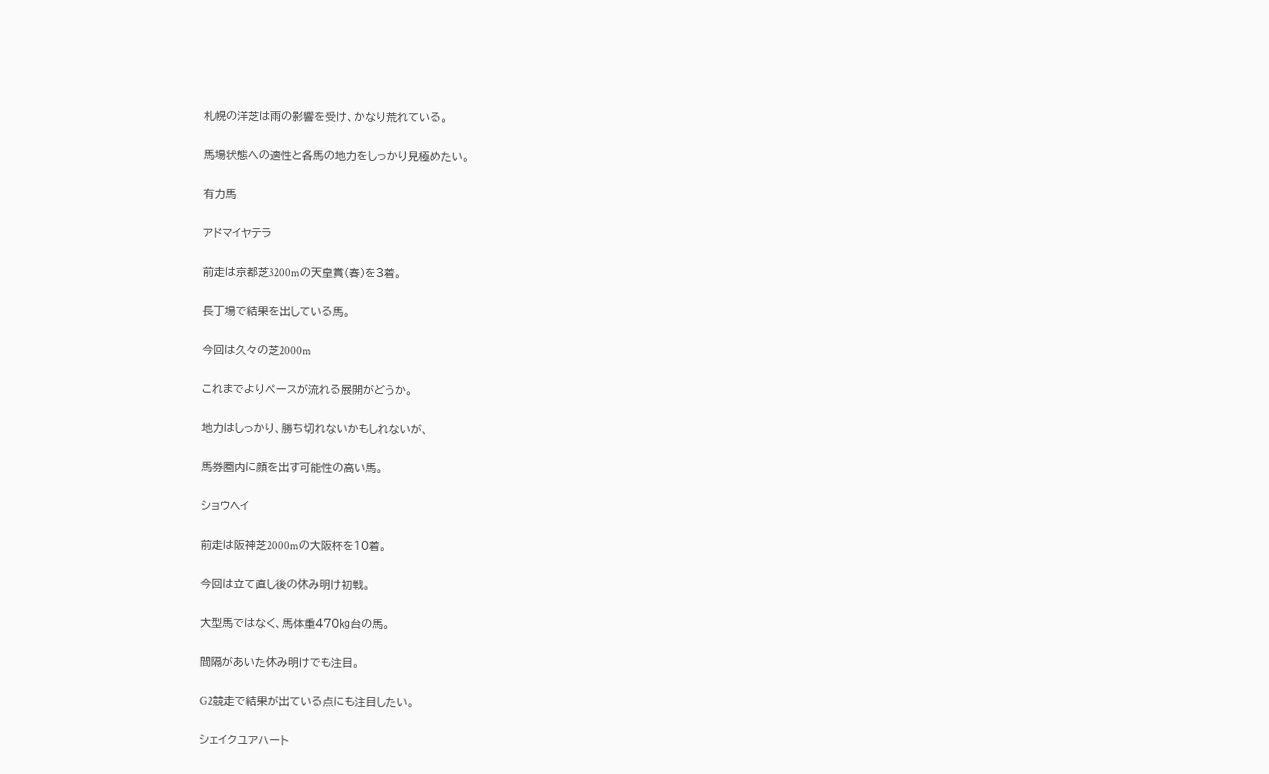札幌の洋芝は雨の影響を受け、かなり荒れている。

馬場状態への適性と各馬の地力をしっかり見極めたい。

有力馬

アドマイヤテラ

前走は京都芝3200mの天皇賞(春)を3着。

長丁場で結果を出している馬。

今回は久々の芝2000m

これまでよりペースが流れる展開がどうか。

地力はしっかり、勝ち切れないかもしれないが、

馬券圏内に顔を出す可能性の高い馬。

ショウヘイ

前走は阪神芝2000mの大阪杯を10着。

今回は立て直し後の休み明け初戦。

大型馬ではなく、馬体重470㎏台の馬。

間隔があいた休み明けでも注目。

G2競走で結果が出ている点にも注目したい。

シェイクユアハート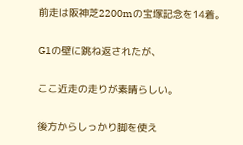前走は阪神芝2200mの宝塚記念を14着。

G1の壁に跳ね返されたが、

ここ近走の走りが素晴らしい。

後方からしっかり脚を使え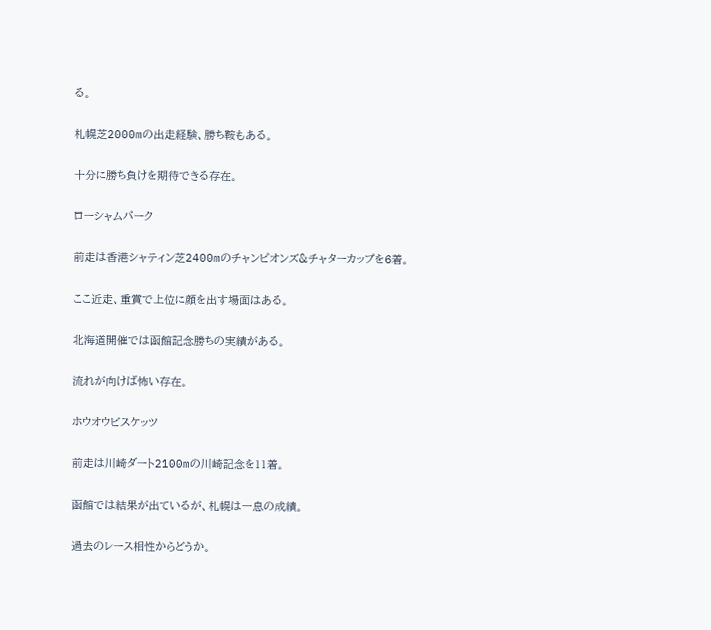る。

札幌芝2000mの出走経験、勝ち鞍もある。

十分に勝ち負けを期待できる存在。

ローシャムパーク

前走は香港シャティン芝2400mのチャンピオンズ&チャターカップを6着。

ここ近走、重賞で上位に顔を出す場面はある。

北海道開催では函館記念勝ちの実績がある。

流れが向けば怖い存在。

ホウオウビスケッツ

前走は川崎ダート2100mの川崎記念を11着。

函館では結果が出ているが、札幌は一息の成績。

過去のレース相性からどうか。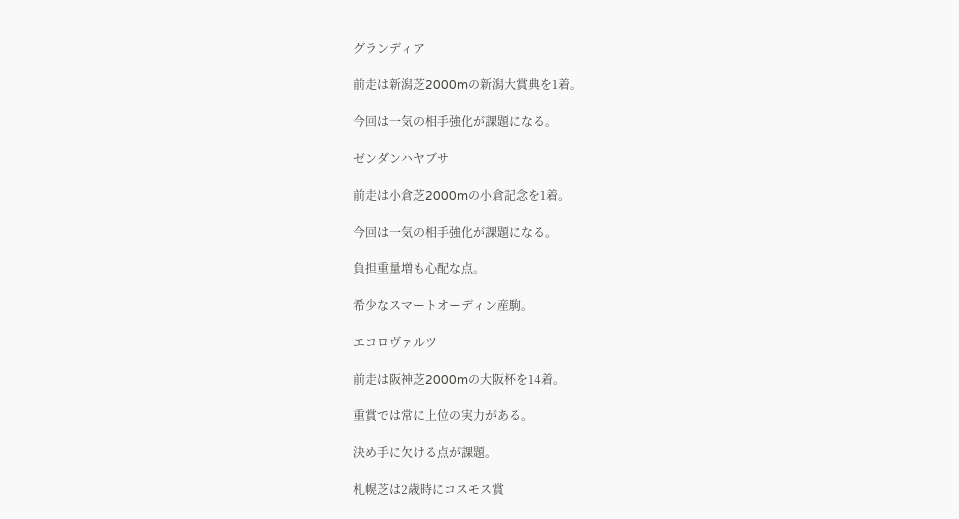グランディア

前走は新潟芝2000mの新潟大賞典を1着。

今回は一気の相手強化が課題になる。

ゼンダンハヤブサ

前走は小倉芝2000mの小倉記念を1着。

今回は一気の相手強化が課題になる。

負担重量増も心配な点。

希少なスマートオーディン産駒。

エコロヴァルツ

前走は阪神芝2000mの大阪杯を14着。

重賞では常に上位の実力がある。

決め手に欠ける点が課題。

札幌芝は2歳時にコスモス賞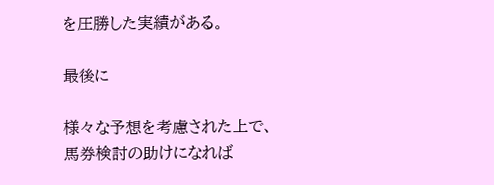を圧勝した実績がある。

最後に

様々な予想を考慮された上で、馬券検討の助けになれば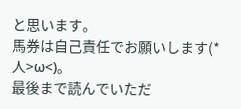と思います。
馬券は自己責任でお願いします(*人>ω<)。
最後まで読んでいただ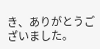き、ありがとうございました。